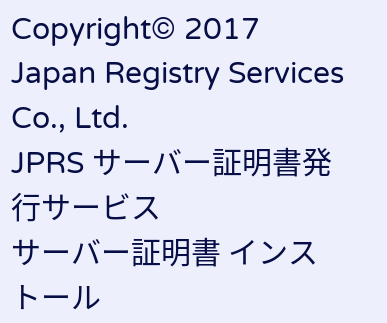Copyright© 2017 Japan Registry Services Co., Ltd.
JPRS サーバー証明書発行サービス
サーバー証明書 インストール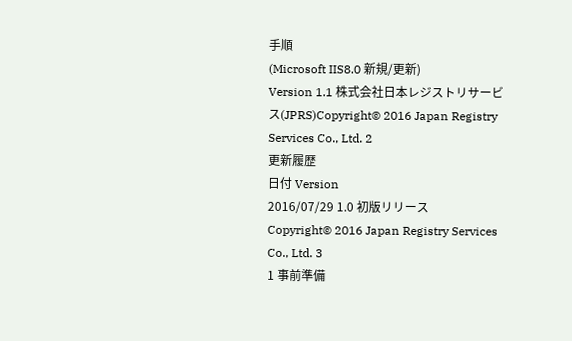手順
(Microsoft IIS8.0 新規/更新)
Version 1.1 株式会社日本レジストリサービス(JPRS)Copyright© 2016 Japan Registry Services Co., Ltd. 2
更新履歴
日付 Version
2016/07/29 1.0 初版リリース
Copyright© 2016 Japan Registry Services Co., Ltd. 3
1 事前準備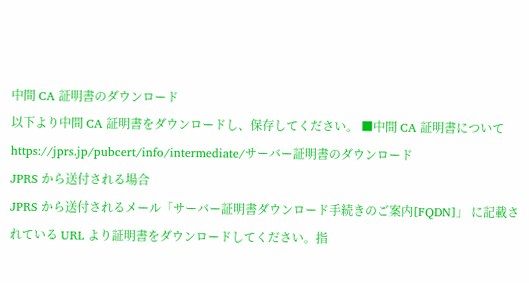中間 CA 証明書のダウンロード
以下より中間 CA 証明書をダウンロードし、保存してください。 ■中間 CA 証明書について https://jprs.jp/pubcert/info/intermediate/サーバー証明書のダウンロード
JPRS から送付される場合
JPRS から送付されるメール「サーバー証明書ダウンロード手続きのご案内[FQDN]」 に記載されている URL より証明書をダウンロードしてください。指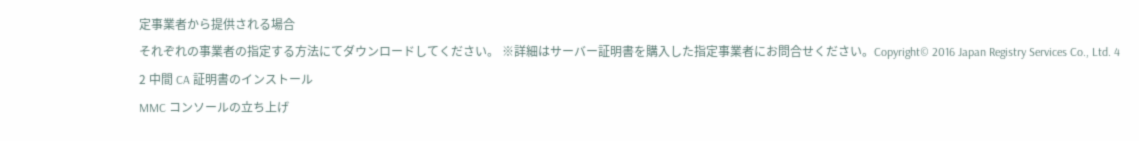定事業者から提供される場合
それぞれの事業者の指定する方法にてダウンロードしてください。 ※詳細はサーバー証明書を購入した指定事業者にお問合せください。Copyright© 2016 Japan Registry Services Co., Ltd. 4
2 中間 CA 証明書のインストール
MMC コンソールの立ち上げ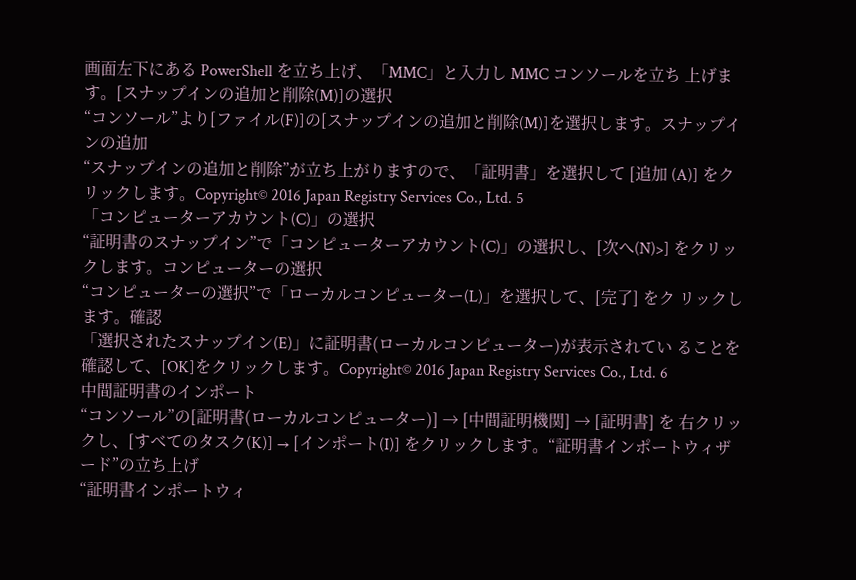画面左下にある PowerShell を立ち上げ、「MMC」と入力し MMC コンソールを立ち 上げます。[スナップインの追加と削除(M)]の選択
“コンソール”より[ファイル(F)]の[スナップインの追加と削除(M)]を選択します。スナップインの追加
“スナップインの追加と削除”が立ち上がりますので、「証明書」を選択して [追加 (A)] をクリックします。Copyright© 2016 Japan Registry Services Co., Ltd. 5
「コンピューターアカウント(C)」の選択
“証明書のスナップイン”で「コンピューターアカウント(C)」の選択し、[次へ(N)>] をクリックします。コンピューターの選択
“コンピューターの選択”で「ローカルコンピューター(L)」を選択して、[完了] をク リックします。確認
「選択されたスナップイン(E)」に証明書(ローカルコンピューター)が表示されてい ることを確認して、[OK]をクリックします。Copyright© 2016 Japan Registry Services Co., Ltd. 6
中間証明書のインポート
“コンソール”の[証明書(ローカルコンピューター)] → [中間証明機関] → [証明書] を 右クリックし、[すべてのタスク(K)] → [インポート(I)] をクリックします。“証明書インポートウィザード”の立ち上げ
“証明書インポートウィ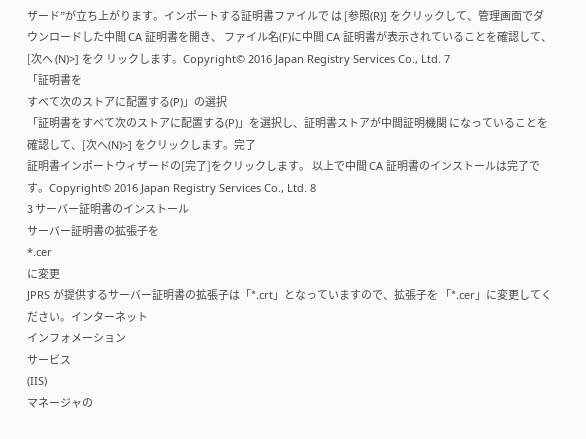ザード”が立ち上がります。インポートする証明書ファイルで は [参照(R)] をクリックして、管理画面でダウンロードした中間 CA 証明書を開き、 ファイル名(F)に中間 CA 証明書が表示されていることを確認して、[次へ (N)>] をク リックします。Copyright© 2016 Japan Registry Services Co., Ltd. 7
「証明書を
すべて次のストアに配置する(P)」の選択
「証明書をすべて次のストアに配置する(P)」を選択し、証明書ストアが中間証明機関 になっていることを確認して、[次へ(N)>] をクリックします。完了
証明書インポートウィザードの[完了]をクリックします。 以上で中間 CA 証明書のインストールは完了です。Copyright© 2016 Japan Registry Services Co., Ltd. 8
3 サーバー証明書のインストール
サーバー証明書の拡張子を
*.cer
に変更
JPRS が提供するサーバー証明書の拡張子は「*.crt」となっていますので、拡張子を 「*.cer」に変更してください。インターネット
インフォメーション
サービス
(IIS)
マネージャの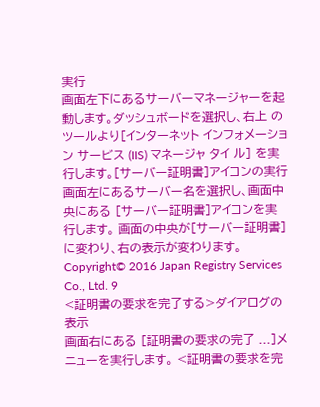実行
画面左下にあるサーバーマネージャーを起動します。ダッシュボードを選択し、右上 のツールより[インターネット インフォメーション サービス (IIS) マネージャ タイ ル] を実行します。[サーバー証明書]アイコンの実行
画面左にあるサーバー名を選択し、画面中央にある [サーバー証明書]アイコンを実 行します。 画面の中央が[サーバー証明書]に変わり、右の表示が変わります。Copyright© 2016 Japan Registry Services Co., Ltd. 9
<証明書の要求を完了する>ダイアログの表示
画面右にある [証明書の要求の完了 ...]メニューを実行します。 <証明書の要求を完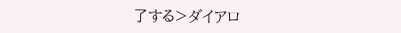了する>ダイアロ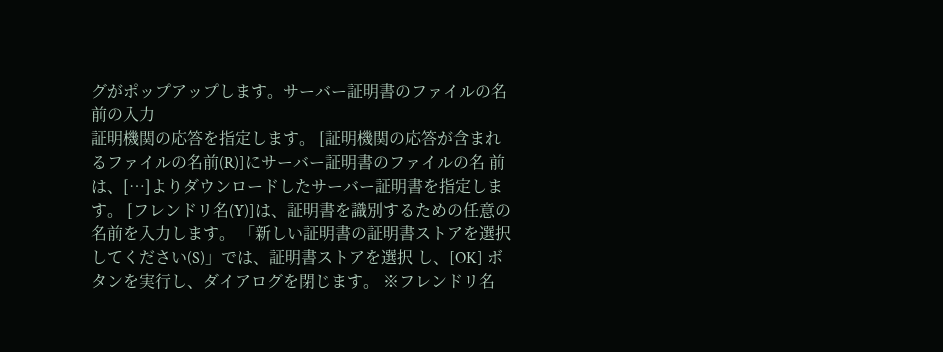グがポップアップします。サーバー証明書のファイルの名前の入力
証明機関の応答を指定します。 [証明機関の応答が含まれるファイルの名前(R)]にサーバー証明書のファイルの名 前は、[…]よりダウンロードしたサーバー証明書を指定します。 [フレンドリ名(Y)]は、証明書を識別するための任意の名前を入力します。 「新しい証明書の証明書ストアを選択してください(S)」では、証明書ストアを選択 し、[OK] ボタンを実行し、ダイアログを閉じます。 ※フレンドリ名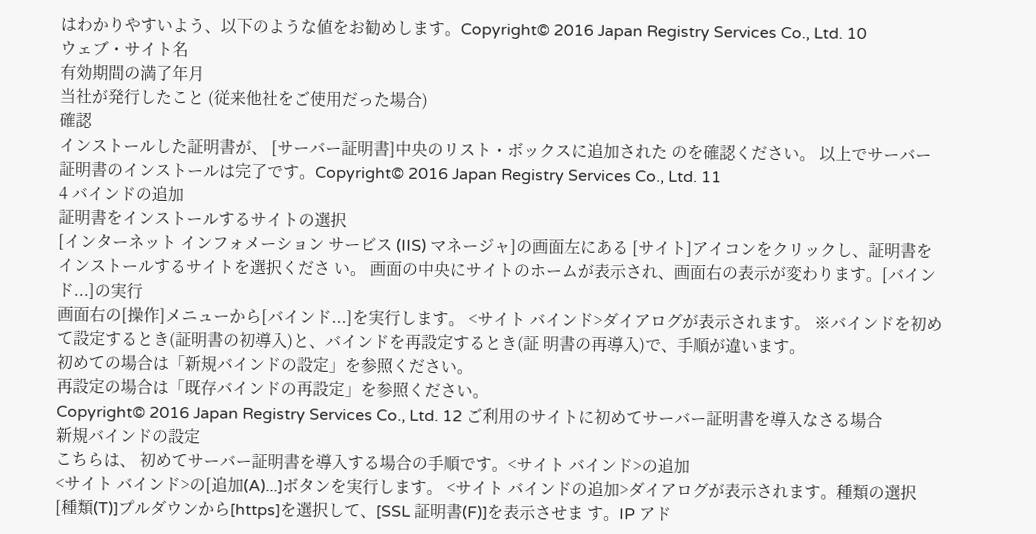はわかりやすいよう、以下のような値をお勧めします。Copyright© 2016 Japan Registry Services Co., Ltd. 10
ウェブ・サイト名
有効期間の満了年月
当社が発行したこと (従来他社をご使用だった場合)
確認
インストールした証明書が、 [サーバー証明書]中央のリスト・ボックスに追加された のを確認ください。 以上でサーバー証明書のインストールは完了です。Copyright© 2016 Japan Registry Services Co., Ltd. 11
4 バインドの追加
証明書をインストールするサイトの選択
[インターネット インフォメーション サービス (IIS) マネージャ]の画面左にある [サイト]アイコンをクリックし、証明書をインストールするサイトを選択くださ い。 画面の中央にサイトのホームが表示され、画面右の表示が変わります。[バインド...]の実行
画面右の[操作]メニューから[バインド...]を実行します。 <サイト バインド>ダイアログが表示されます。 ※バインドを初めて設定するとき(証明書の初導入)と、バインドを再設定するとき(証 明書の再導入)で、手順が違います。
初めての場合は「新規バインドの設定」を参照ください。
再設定の場合は「既存バインドの再設定」を参照ください。
Copyright© 2016 Japan Registry Services Co., Ltd. 12 ご利用のサイトに初めてサーバー証明書を導入なさる場合
新規バインドの設定
こちらは、 初めてサーバー証明書を導入する場合の手順です。<サイト バインド>の追加
<サイト バインド>の[追加(A)...]ボタンを実行します。 <サイト バインドの追加>ダイアログが表示されます。種類の選択
[種類(T)]プルダウンから[https]を選択して、[SSL 証明書(F)]を表示させま す。IP アド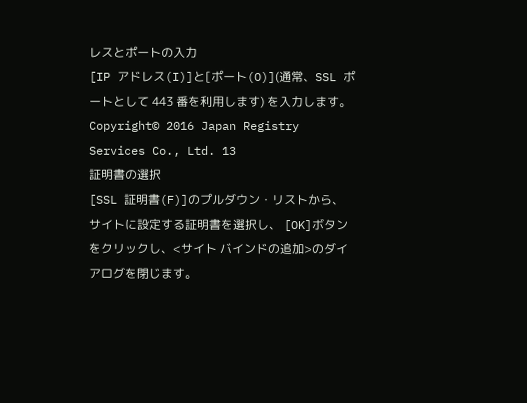レスとポートの入力
[IP アドレス(I)]と[ポート(O)](通常、SSL ポートとして 443 番を利用します) を入力します。Copyright© 2016 Japan Registry Services Co., Ltd. 13
証明書の選択
[SSL 証明書(F)]のプルダウン・リストから、サイトに設定する証明書を選択し、 [OK]ボタンをクリックし、<サイト バインドの追加>のダイアログを閉じます。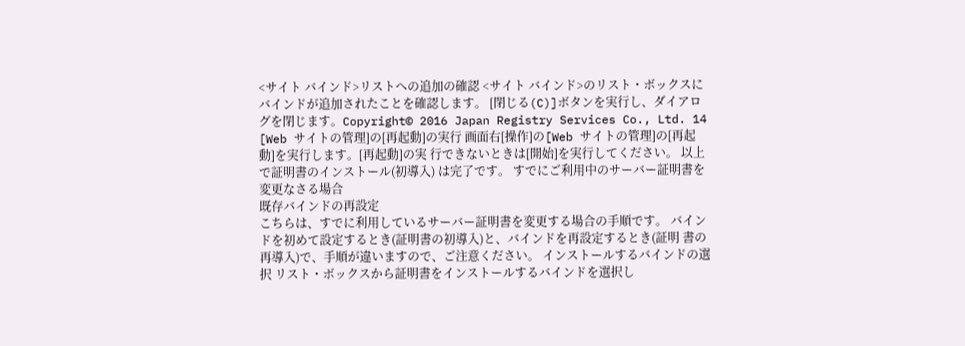<サイト バインド>リストへの追加の確認 <サイト バインド>のリスト・ボックスにバインドが追加されたことを確認します。 [閉じる(C)]ボタンを実行し、ダイアログを閉じます。Copyright© 2016 Japan Registry Services Co., Ltd. 14 [Web サイトの管理]の[再起動]の実行 画面右[操作]の[Web サイトの管理]の[再起動]を実行します。[再起動]の実 行できないときは[開始]を実行してください。 以上で証明書のインストール(初導入) は完了です。 すでにご利用中のサーバー証明書を変更なさる場合
既存バインドの再設定
こちらは、すでに利用しているサーバー証明書を変更する場合の手順です。 バインドを初めて設定するとき(証明書の初導入)と、バインドを再設定するとき(証明 書の再導入)で、手順が違いますので、ご注意ください。 インストールするバインドの選択 リスト・ボックスから証明書をインストールするバインドを選択し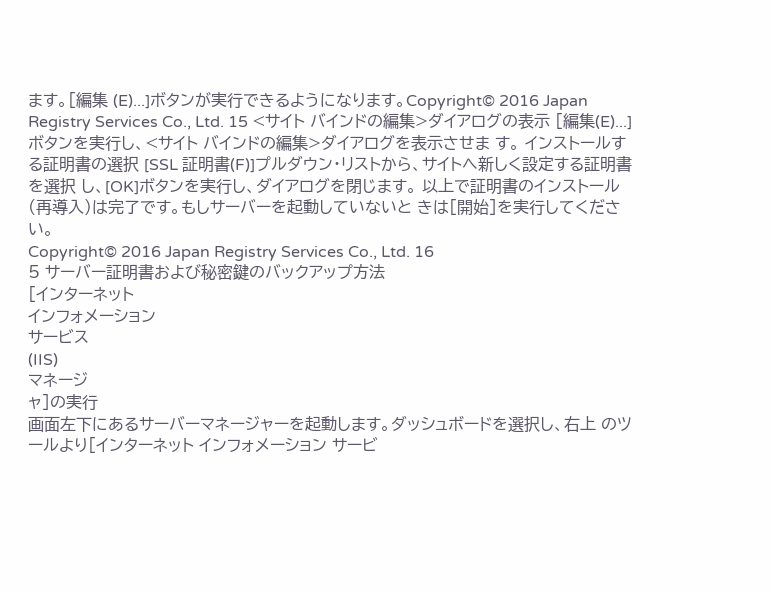ます。[編集 (E)...]ボタンが実行できるようになります。Copyright© 2016 Japan Registry Services Co., Ltd. 15 <サイト バインドの編集>ダイアログの表示 [編集(E)...]ボタンを実行し、<サイト バインドの編集>ダイアログを表示させま す。 インストールする証明書の選択 [SSL 証明書(F)]プルダウン・リストから、サイトへ新しく設定する証明書を選択 し、[OK]ボタンを実行し、ダイアログを閉じます。 以上で証明書のインストール (再導入)は完了です。もしサーバーを起動していないと きは[開始]を実行してください。
Copyright© 2016 Japan Registry Services Co., Ltd. 16
5 サーバー証明書および秘密鍵のバックアップ方法
[インターネット
インフォメーション
サービス
(IIS)
マネージ
ャ]の実行
画面左下にあるサーバーマネージャーを起動します。ダッシュボードを選択し、右上 のツールより[インターネット インフォメーション サービ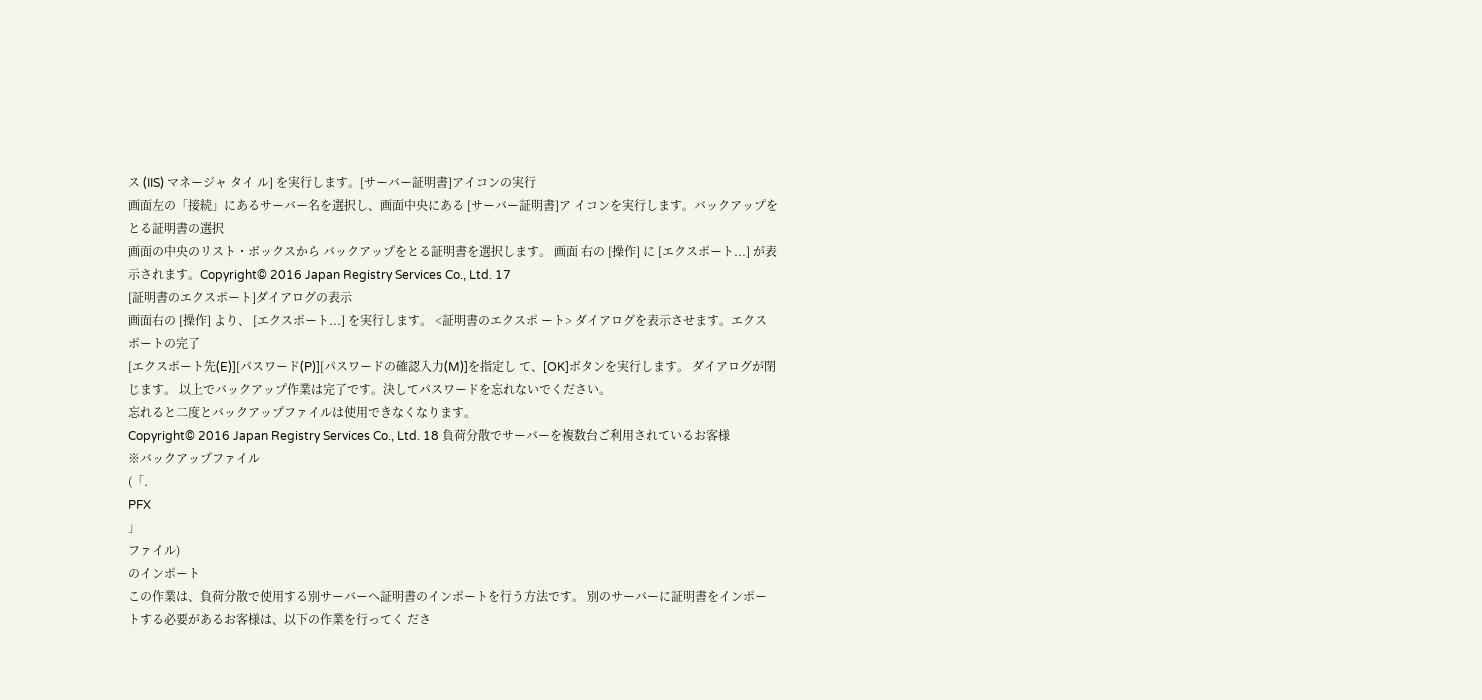ス (IIS) マネージャ タイ ル] を実行します。[サーバー証明書]アイコンの実行
画面左の「接続」にあるサーバー名を選択し、画面中央にある [サーバー証明書]ア イコンを実行します。バックアップをとる証明書の選択
画面の中央のリスト・ボックスから バックアップをとる証明書を選択します。 画面 右の [操作] に [エクスポート...] が表示されます。Copyright© 2016 Japan Registry Services Co., Ltd. 17
[証明書のエクスポート]ダイアログの表示
画面右の [操作] より、 [エクスポート...] を実行します。 <証明書のエクスポ ート> ダイアログを表示させます。エクスポートの完了
[エクスポート先(E)][パスワード(P)][パスワードの確認入力(M)]を指定し て、[OK]ボタンを実行します。 ダイアログが閉じます。 以上でバックアップ作業は完了です。決してパスワードを忘れないでください。
忘れると二度とバックアップファイルは使用できなくなります。
Copyright© 2016 Japan Registry Services Co., Ltd. 18 負荷分散でサーバーを複数台ご利用されているお客様
※バックアップファイル
(「.
PFX
」
ファイル)
のインポート
この作業は、負荷分散で使用する別サーバーへ証明書のインポートを行う方法です。 別のサーバーに証明書をインポートする必要があるお客様は、以下の作業を行ってく ださ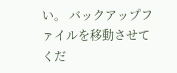い。 バックアップファイルを移動させてくだ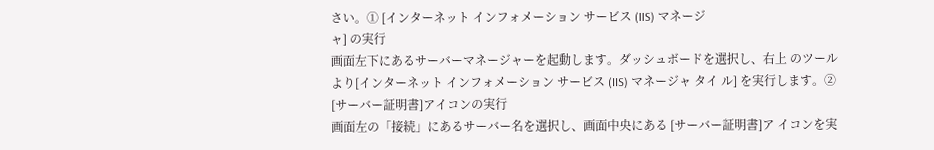さい。① [インターネット インフォメーション サービス (IIS) マネージ
ャ] の実行
画面左下にあるサーバーマネージャーを起動します。ダッシュボードを選択し、右上 のツールより[インターネット インフォメーション サービス (IIS) マネージャ タイ ル] を実行します。②
[サーバー証明書]アイコンの実行
画面左の「接続」にあるサーバー名を選択し、画面中央にある [サーバー証明書]ア イコンを実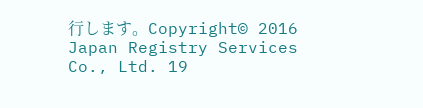行します。Copyright© 2016 Japan Registry Services Co., Ltd. 19